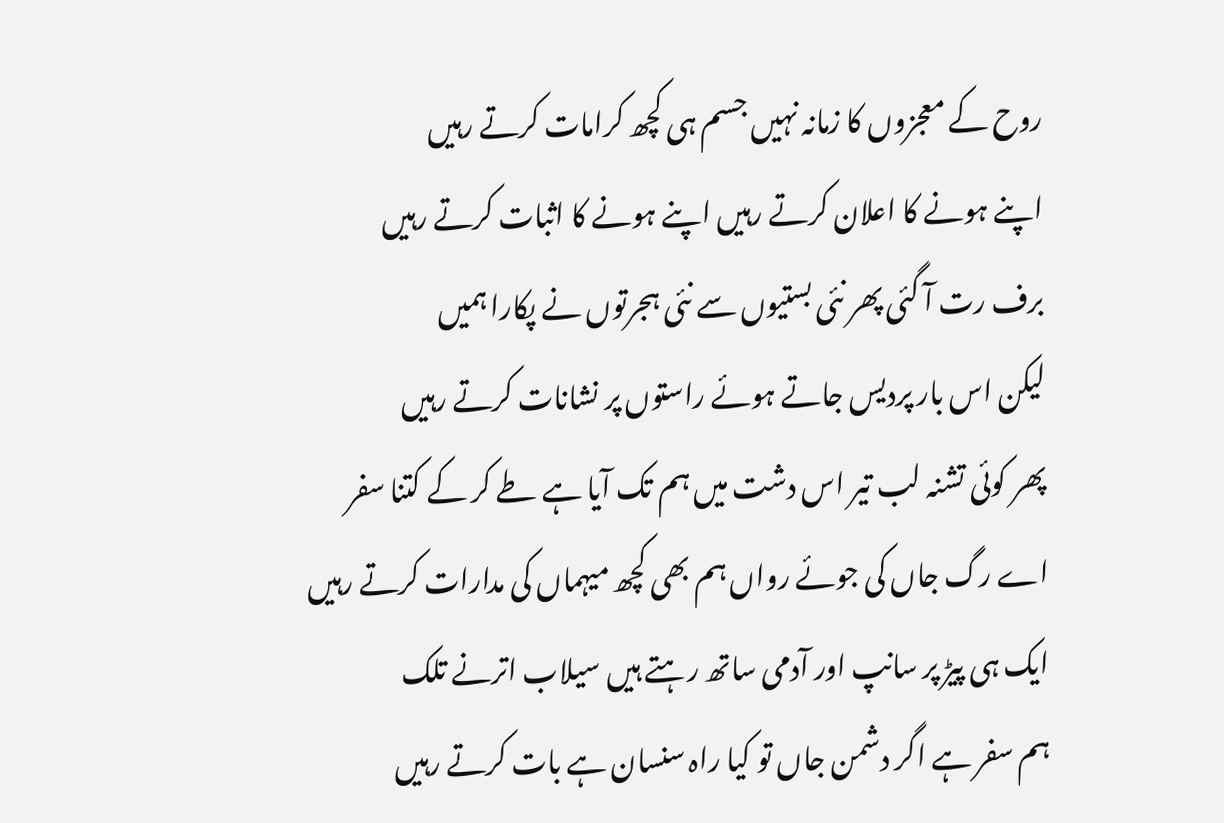روح کے معجزوں کا زمانہ نہیں جسم ہی کچھ کرامات کرتے رہیں
اپنے ہونے کا اعلان کرتے رہیں اپنے ہونے کا اثبات کرتے رہیں
برف رت آ گئی پھر نئی بستیوں سے نئی ہجرتوں نے پکارا ہمیں
لیکن اس بار پردیس جاتے ہوئے راستوں پر نشانات کرتے رہیں
پھر کوئی تشنہ لب تیر اس دشت میں ہم تک آیا ہے طے کر کے کتنا سفر
اے رگ جاں کی جوئے رواں ہم بھی کچھ میہماں کی مدارات کرتے رہیں
ایک ہی پیڑ پر سانپ اور آدمی ساتھ رہتے ہیں سیلاب اترنے تلک
ہم سفر ہے اگر دشمن جاں تو کیا راہ سنسان ہے بات کرتے رہیں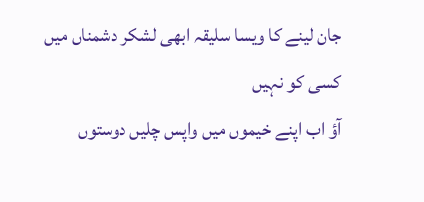جان لینے کا ویسا سلیقہ ابھی لشکر دشمناں میں کسی کو نہیں
آؤ اب اپنے خیموں میں واپس چلیں دوستوں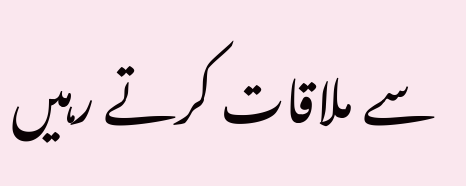سے ملاقات کرتے رہیں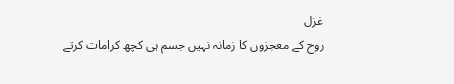غزل
روح کے معجزوں کا زمانہ نہیں جسم ہی کچھ کرامات کرتے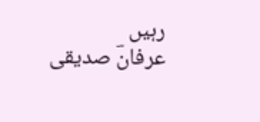رہیں
عرفانؔ صدیقی